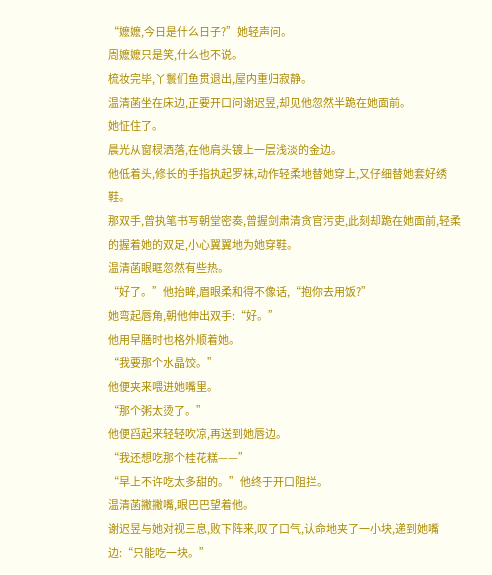“嬷嬷,今日是什么日子?”她轻声问。
周嬷嬷只是笑,什么也不说。
梳妆完毕,丫鬟们鱼贯退出,屋内重归寂静。
温清菡坐在床边,正要开口问谢迟昱,却见他忽然半跪在她面前。
她怔住了。
晨光从窗棂洒落,在他肩头镀上一层浅淡的金边。
他低着头,修长的手指执起罗袜,动作轻柔地替她穿上,又仔细替她套好绣鞋。
那双手,曾执笔书写朝堂密奏,曾握剑肃清贪官污吏,此刻却跪在她面前,轻柔的握着她的双足,小心翼翼地为她穿鞋。
温清菡眼眶忽然有些热。
“好了。”他抬眸,眉眼柔和得不像话,“抱你去用饭?”
她弯起唇角,朝他伸出双手:“好。”
他用早膳时也格外顺着她。
“我要那个水晶饺。”
他便夹来喂进她嘴里。
“那个粥太烫了。”
他便舀起来轻轻吹凉,再送到她唇边。
“我还想吃那个桂花糕——”
“早上不许吃太多甜的。”他终于开口阻拦。
温清菡撇撇嘴,眼巴巴望着他。
谢迟昱与她对视三息,败下阵来,叹了口气,认命地夹了一小块,递到她嘴边:“只能吃一块。”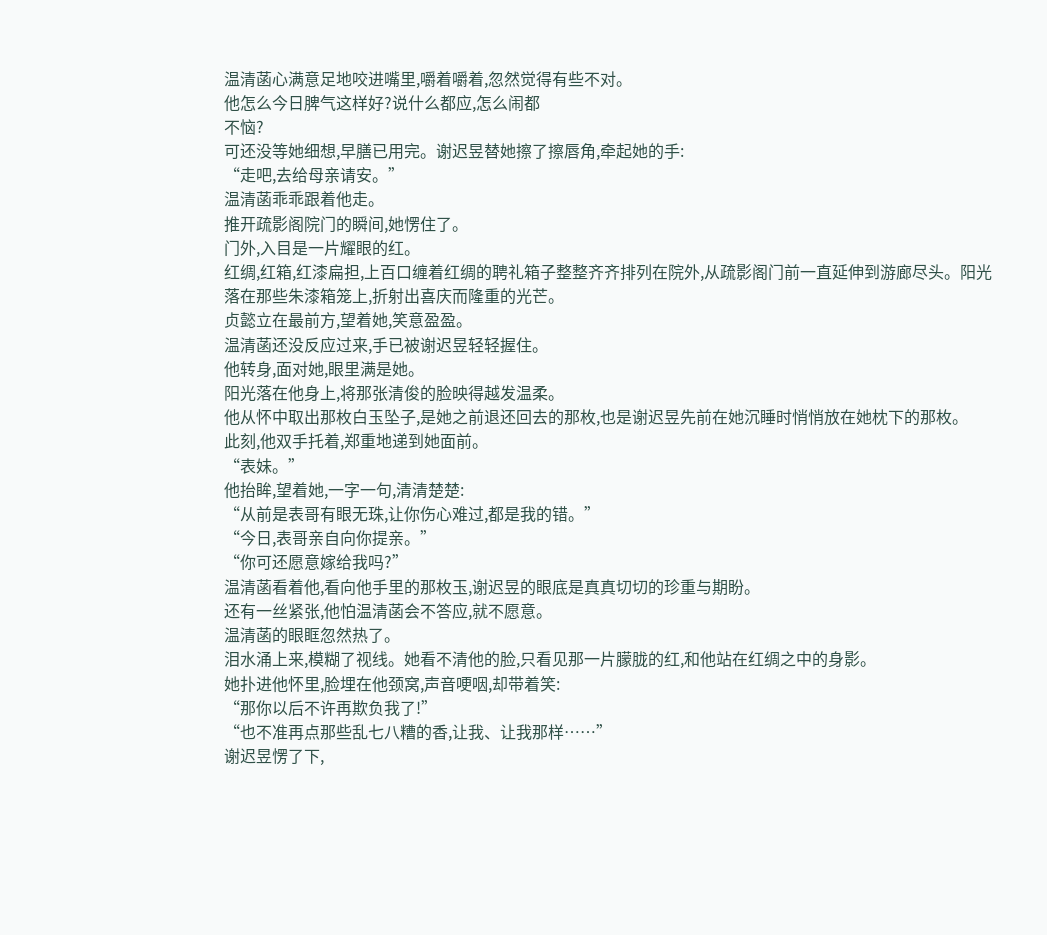温清菡心满意足地咬进嘴里,嚼着嚼着,忽然觉得有些不对。
他怎么今日脾气这样好?说什么都应,怎么闹都
不恼?
可还没等她细想,早膳已用完。谢迟昱替她擦了擦唇角,牵起她的手:
“走吧,去给母亲请安。”
温清菡乖乖跟着他走。
推开疏影阁院门的瞬间,她愣住了。
门外,入目是一片耀眼的红。
红绸,红箱,红漆扁担,上百口缠着红绸的聘礼箱子整整齐齐排列在院外,从疏影阁门前一直延伸到游廊尽头。阳光落在那些朱漆箱笼上,折射出喜庆而隆重的光芒。
贞懿立在最前方,望着她,笑意盈盈。
温清菡还没反应过来,手已被谢迟昱轻轻握住。
他转身,面对她,眼里满是她。
阳光落在他身上,将那张清俊的脸映得越发温柔。
他从怀中取出那枚白玉坠子,是她之前退还回去的那枚,也是谢迟昱先前在她沉睡时悄悄放在她枕下的那枚。
此刻,他双手托着,郑重地递到她面前。
“表妹。”
他抬眸,望着她,一字一句,清清楚楚:
“从前是表哥有眼无珠,让你伤心难过,都是我的错。”
“今日,表哥亲自向你提亲。”
“你可还愿意嫁给我吗?”
温清菡看着他,看向他手里的那枚玉,谢迟昱的眼底是真真切切的珍重与期盼。
还有一丝紧张,他怕温清菡会不答应,就不愿意。
温清菡的眼眶忽然热了。
泪水涌上来,模糊了视线。她看不清他的脸,只看见那一片朦胧的红,和他站在红绸之中的身影。
她扑进他怀里,脸埋在他颈窝,声音哽咽,却带着笑:
“那你以后不许再欺负我了!”
“也不准再点那些乱七八糟的香,让我、让我那样……”
谢迟昱愣了下,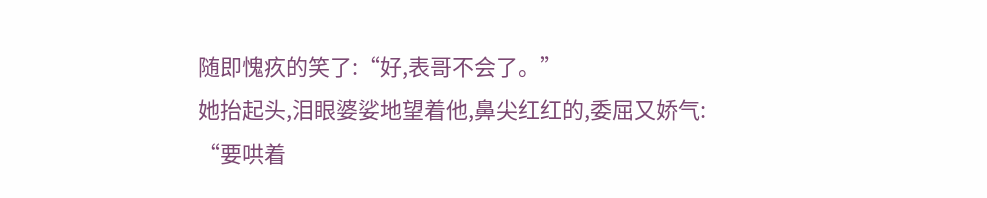随即愧疚的笑了:“好,表哥不会了。”
她抬起头,泪眼婆娑地望着他,鼻尖红红的,委屈又娇气:
“要哄着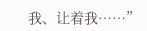我、让着我……”